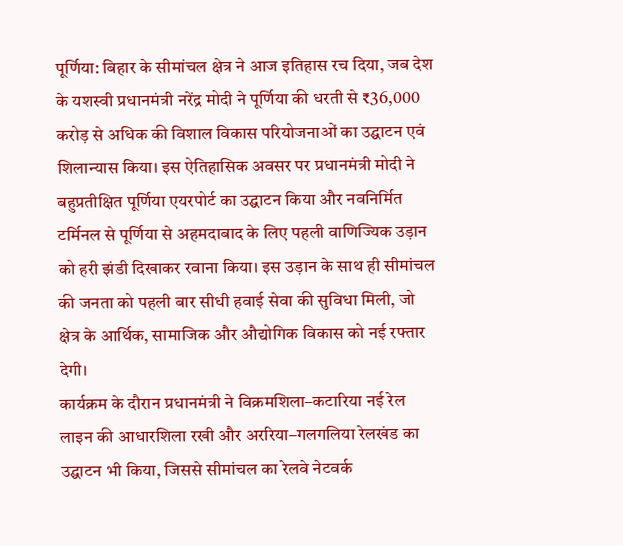पूर्णिया: बिहार के सीमांचल क्षेत्र ने आज इतिहास रच दिया, जब देश के यशस्वी प्रधानमंत्री नरेंद्र मोदी ने पूर्णिया की धरती से ₹36,000 करोड़ से अधिक की विशाल विकास परियोजनाओं का उद्घाटन एवं शिलान्यास किया। इस ऐतिहासिक अवसर पर प्रधानमंत्री मोदी ने बहुप्रतीक्षित पूर्णिया एयरपोर्ट का उद्घाटन किया और नवनिर्मित टर्मिनल से पूर्णिया से अहमदाबाद के लिए पहली वाणिज्यिक उड़ान को हरी झंडी दिखाकर रवाना किया। इस उड़ान के साथ ही सीमांचल की जनता को पहली बार सीधी हवाई सेवा की सुविधा मिली, जो क्षेत्र के आर्थिक, सामाजिक और औद्योगिक विकास को नई रफ्तार देगी।
कार्यक्रम के दौरान प्रधानमंत्री ने विक्रमशिला–कटारिया नई रेल लाइन की आधारशिला रखी और अररिया–गलगलिया रेलखंड का उद्घाटन भी किया, जिससे सीमांचल का रेलवे नेटवर्क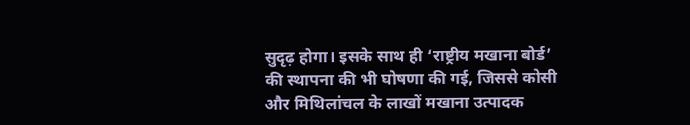सुदृढ़ होगा। इसके साथ ही ‘राष्ट्रीय मखाना बोर्ड’ की स्थापना की भी घोषणा की गई, जिससे कोसी और मिथिलांचल के लाखों मखाना उत्पादक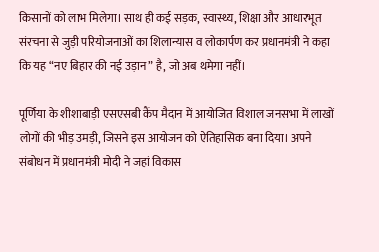किसानों को लाभ मिलेगा। साथ ही कई सड़क, स्वास्थ्य, शिक्षा और आधारभूत संरचना से जुड़ी परियोजनाओं का शिलान्यास व लोकार्पण कर प्रधानमंत्री ने कहा कि यह “नए बिहार की नई उड़ान” है, जो अब थमेगा नहीं।

पूर्णिया के शीशाबाड़ी एसएसबी कैंप मैदान में आयोजित विशाल जनसभा में लाखों लोगों की भीड़ उमड़ी, जिसने इस आयोजन को ऐतिहासिक बना दिया। अपने संबोधन में प्रधानमंत्री मोदी ने जहां विकास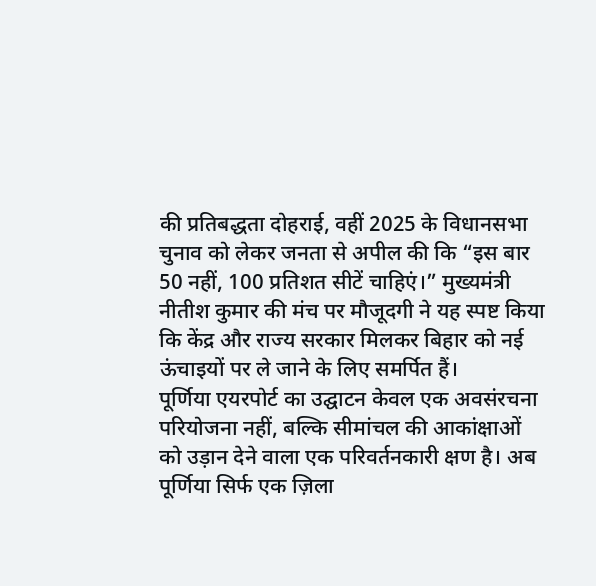की प्रतिबद्धता दोहराई, वहीं 2025 के विधानसभा चुनाव को लेकर जनता से अपील की कि “इस बार 50 नहीं, 100 प्रतिशत सीटें चाहिएं।” मुख्यमंत्री नीतीश कुमार की मंच पर मौजूदगी ने यह स्पष्ट किया कि केंद्र और राज्य सरकार मिलकर बिहार को नई ऊंचाइयों पर ले जाने के लिए समर्पित हैं।
पूर्णिया एयरपोर्ट का उद्घाटन केवल एक अवसंरचना परियोजना नहीं, बल्कि सीमांचल की आकांक्षाओं को उड़ान देने वाला एक परिवर्तनकारी क्षण है। अब पूर्णिया सिर्फ एक ज़िला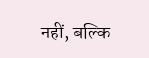नहीं, बल्कि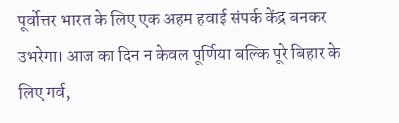पूर्वोत्तर भारत के लिए एक अहम हवाई संपर्क केंद्र बनकर उभरेगा। आज का दिन न केवल पूर्णिया बल्कि पूरे बिहार के लिए गर्व,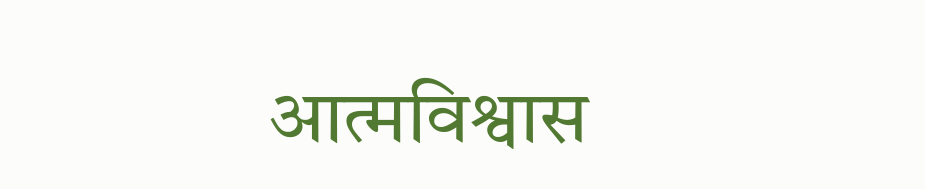आत्मविश्वास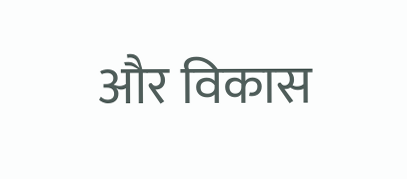और विकास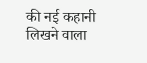की नई कहानी लिखने वाला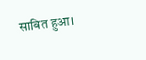साबित हुआ।